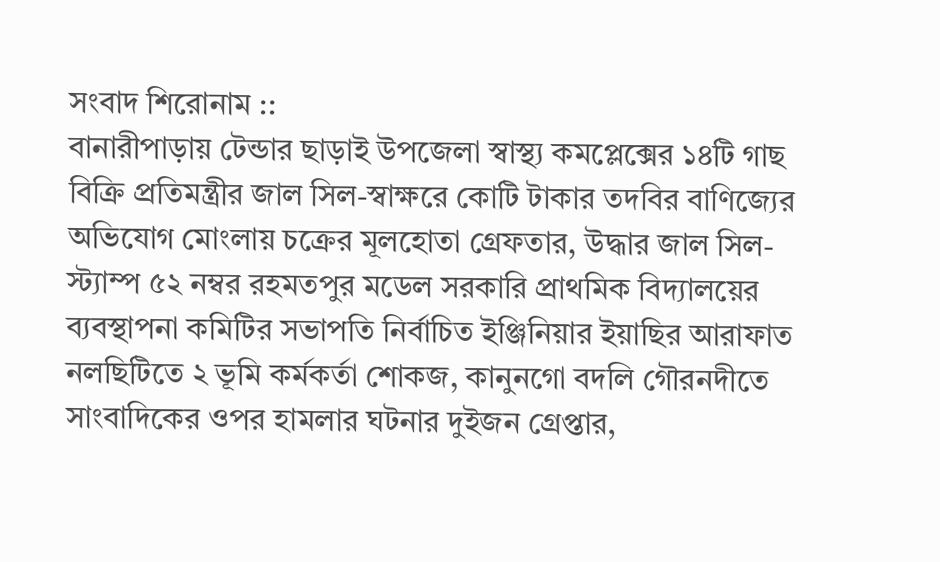সংবাদ শিরোনাম ::
বানারীপাড়ায় টেন্ডার ছাড়াই উপজেলা স্বাস্থ্য কমপ্লেক্সের ১৪টি গাছ বিক্রি প্রতিমন্ত্রীর জাল সিল-স্বাক্ষরে কোটি টাকার তদবির বাণিজ্যের অভিযোগ মোংলায় চক্রের মূলহোতা গ্রেফতার, উদ্ধার জাল সিল-স্ট্যাম্প ৫২ নম্বর রহমতপুর মডেল সরকারি প্রাথমিক বিদ্যালয়ের ব্যবস্থাপনা কমিটির সভাপতি নির্বাচিত ইঞ্জিনিয়ার ইয়াছির আরাফাত নলছিটিতে ২ ভূমি কর্মকর্তা শোকজ, কানুনগো বদলি গৌরনদীতে সাংবাদিকের ওপর হামলার ঘটনার দুইজন গ্রেপ্তার,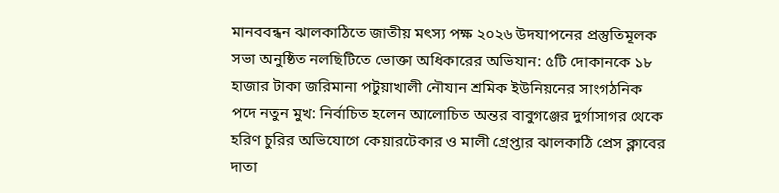মানববন্ধন ঝালকাঠিতে জাতীয় মৎস্য পক্ষ ২০২৬ উদযাপনের প্রস্তুতিমূলক সভা অনুষ্ঠিত নলছিটিতে ভোক্তা অধিকারের অভিযান: ৫টি দোকানকে ১৮ হাজার টাকা জরিমানা পটুয়াখালী নৌযান শ্রমিক ইউনিয়নের সাংগঠনিক পদে নতুন মুখ: নির্বাচিত হলেন আলোচিত অন্তর বাবুগঞ্জের দুর্গাসাগর থেকে হরিণ চুরির অভিযোগে কেয়ারটেকার ও মালী গ্রেপ্তার ঝালকাঠি প্রেস ক্লাবের দাতা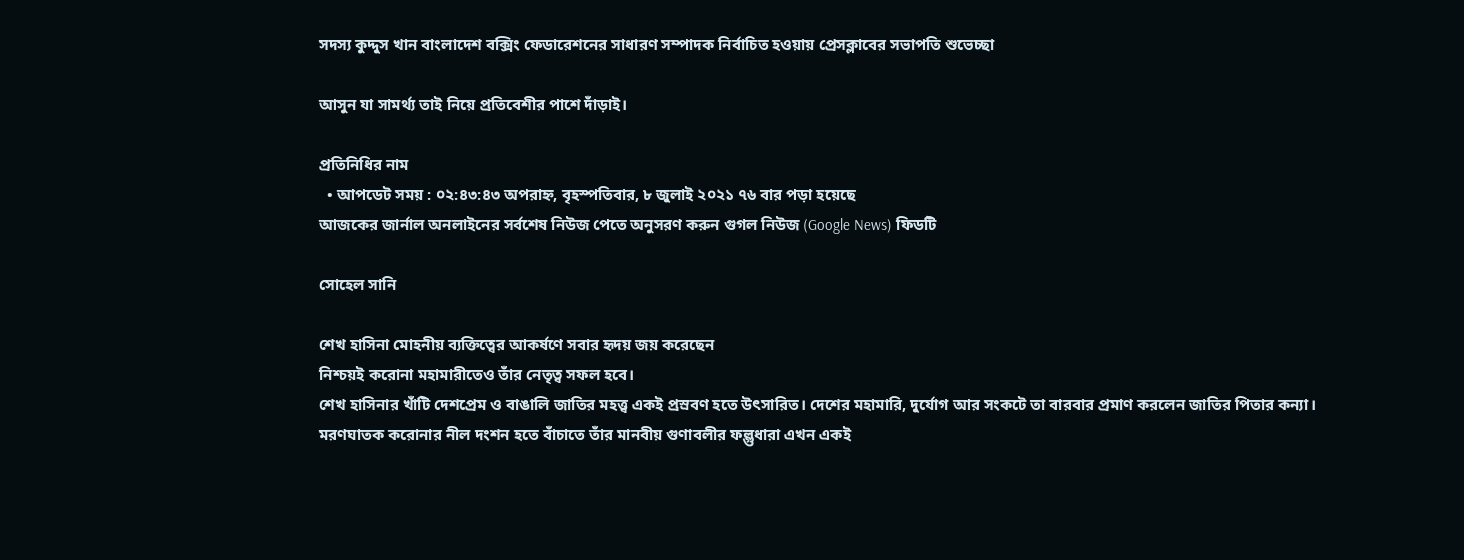সদস্য কুদ্দুস খান বাংলাদেশ বক্সিং ফেডারেশনের সাধারণ সম্পাদক নির্বাচিত হওয়ায় প্রেসক্লাবের সভাপতি শুভেচ্ছা

আসুন যা সামর্থ্য তাই নিয়ে প্রতিবেশীর পাশে দাঁড়াই।

প্রতিনিধির নাম
  • আপডেট সময় : ০২:৪৩:৪৩ অপরাহ্ন, বৃহস্পতিবার, ৮ জুলাই ২০২১ ৭৬ বার পড়া হয়েছে
আজকের জার্নাল অনলাইনের সর্বশেষ নিউজ পেতে অনুসরণ করুন গুগল নিউজ (Google News) ফিডটি

সোহেল সানি

শেখ হাসিনা মোহনীয় ব্যক্তিত্বের আকর্ষণে সবার হৃদয় জয় করেছেন
নিশ্চয়ই করোনা মহামারীতেও তাঁর নেতৃত্ব সফল হবে।
শেখ হাসিনার খাঁটি দেশপ্রেম ও বাঙালি জাতির মহত্ত্ব একই প্রস্রবণ হতে উৎসারিত। দেশের মহামারি, দুর্যোগ আর সংকটে তা বারবার প্রমাণ করলেন জাতির পিতার কন্যা।
মরণঘাতক করোনার নীল দংশন হতে বাঁচাতে তাঁর মানবীয় গুণাবলীর ফল্গুধারা এখন একই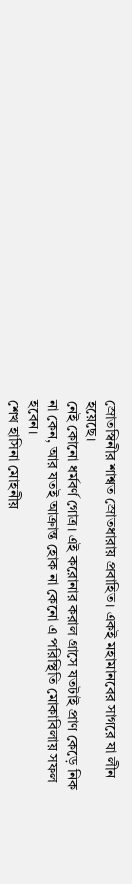স্রোতস্বিনীর শাশ্বত স্রোতধারায় প্রবাহিত। একই মহামানবের সাগরে যা লীন হয়েছে।
নেই কোনো ধর্মবর্ণ গোত্র। এই করোনার করাল গ্রাসে যতটাই প্রাণ কেড়ে নিক না কেন, আর যতই আক্রান্ত হোক না কেনো এ পরিস্থিতি মোকাবিলায় সফল হবেন।
শেখ হাসিনা মোহনীয়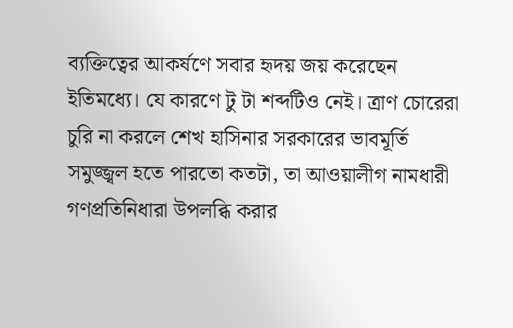ব্যক্তিত্বের আকর্ষণে সবার হৃদয় জয় করেছেন ইতিমধ্যে। যে কারণে টু টা শব্দটিও নেই। ত্রাণ চোরেরা চুরি না করলে শেখ হাসিনার সরকারের ভাবমূর্তি সমুজ্জ্বল হতে পারতো কতটা, তা আওয়ালীগ নামধারী গণপ্রতিনিধারা উপলব্ধি করার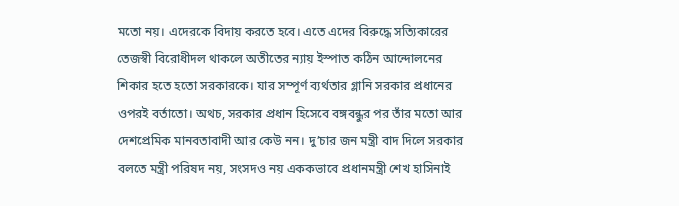মতো নয়। এদেরকে বিদায় করতে হবে। এতে এদের বিরুদ্ধে সত্যিকারের তেজস্বী বিরোধীদল থাকলে অতীতের ন্যায় ইস্পাত কঠিন আন্দোলনের শিকার হতে হতো সরকারকে। যার সম্পূর্ণ ব্যর্থতার গ্লানি সরকার প্রধানের ওপরই বর্তাতো। অথচ, সরকার প্রধান হিসেবে বঙ্গবন্ধুর পর তাঁর মতো আর দেশপ্রেমিক মানবতাবাদী আর কেউ নন। দু’চার জন মন্ত্রী বাদ দিলে সরকার বলতে মন্ত্রী পরিষদ নয়, সংসদও নয় এককভাবে প্রধানমন্ত্রী শেখ হাসিনাই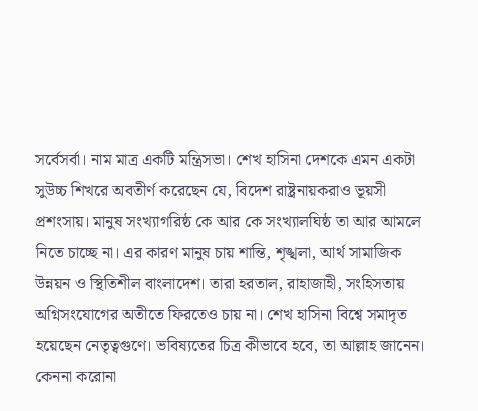সর্বেসর্বা। নাম মাত্র একটি মন্ত্রিসভা। শেখ হাসিনা দেশকে এমন একটা সুউচ্চ শিখরে অবতীর্ণ করেছেন যে, বিদেশ রাষ্ট্রনায়করাও ভূয়সী প্রশংসায়। মানুষ সংখ্যাগরিষ্ঠ কে আর কে সংখ্যালঘিষ্ঠ তা আর আমলে নিতে চাচ্ছে না। এর কারণ মানুষ চায় শান্তি, শৃঙ্খলা, আর্থ সামাজিক উন্নয়ন ও স্থিতিশীল বাংলাদেশ। তারা হরতাল, রাহাজাহী, সংহিসতায় অগ্নিসংযোগের অতীতে ফিরতেও চায় না। শেখ হাসিনা বিশ্বে সমাদৃত হয়েছেন নেতৃত্বগুণে। ভবিষ্যতের চিত্র কীভাবে হবে, তা আল্লাহ জানেন। কেননা করোনা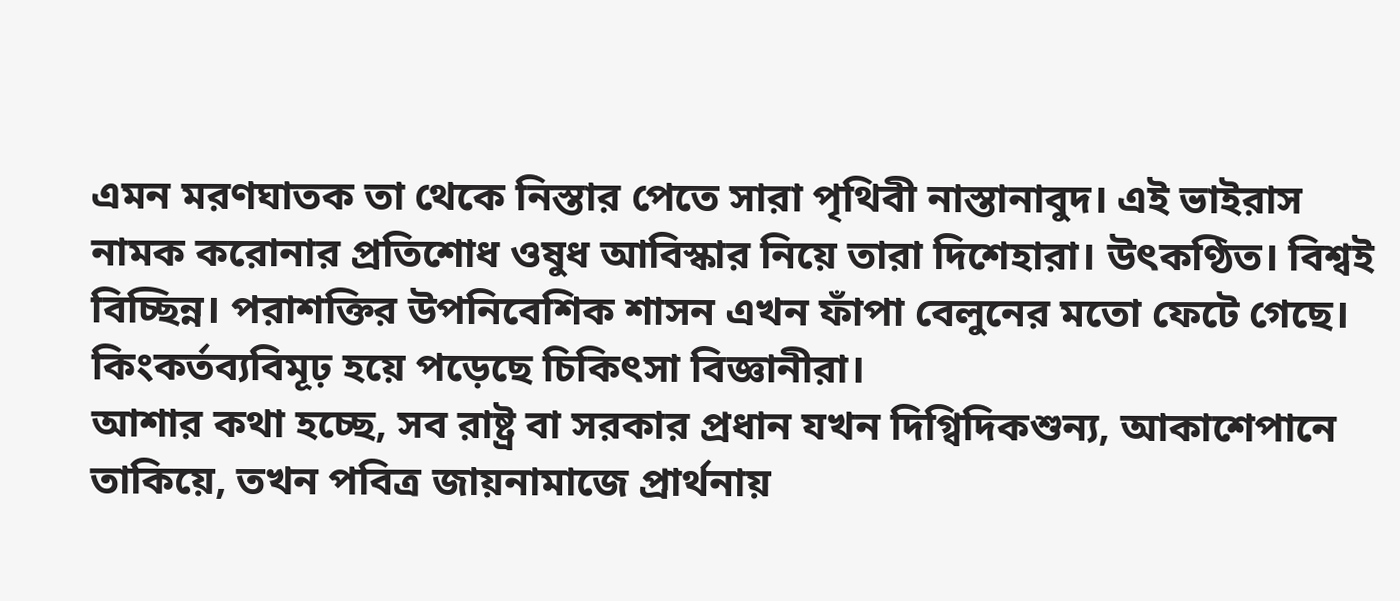এমন মরণঘাতক তা থেকে নিস্তার পেতে সারা পৃথিবী নাস্তানাবুদ। এই ভাইরাস নামক করোনার প্রতিশোধ ওষুধ আবিস্কার নিয়ে তারা দিশেহারা। উৎকণ্ঠিত। বিশ্বই বিচ্ছিন্ন। পরাশক্তির উপনিবেশিক শাসন এখন ফাঁপা বেলুনের মতো ফেটে গেছে। কিংকর্তব্যবিমূঢ় হয়ে পড়েছে চিকিৎসা বিজ্ঞানীরা।
আশার কথা হচ্ছে, সব রাষ্ট্র বা সরকার প্রধান যখন দিগ্বিদিকশুন্য, আকাশেপানে তাকিয়ে, তখন পবিত্র জায়নামাজে প্রার্থনায়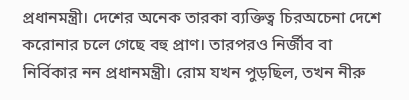প্রধানমন্ত্রী। দেশের অনেক তারকা ব্যক্তিত্ব চিরঅচেনা দেশে করোনার চলে গেছে বহু প্রাণ। তারপরও নির্জীব বা নির্বিকার নন প্রধানমন্ত্রী। রোম যখন পুড়ছিল, তখন নীরু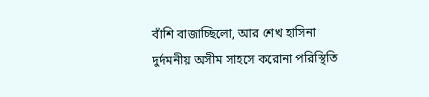বাঁশি বাজাচ্ছিলো, আর শেখ হাসিনা দুর্দমনীয় অসীম সাহসে করোনা পরিস্থিতি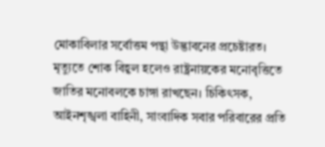মোকাবিলার সর্বোত্তম পন্থা উদ্ভাবনের প্রচেষ্টারত। মৃত্যুতে শোক বিহ্বল হলেও রাষ্ট্রনায়কের মনোবৃত্তিতে জাতির মনোবলকে চাঙ্গা রাখছেন। চিকিৎসক, আইনশৃঙ্খলা বাহিনী, সাংবাদিক সবার পরিবারের প্রতি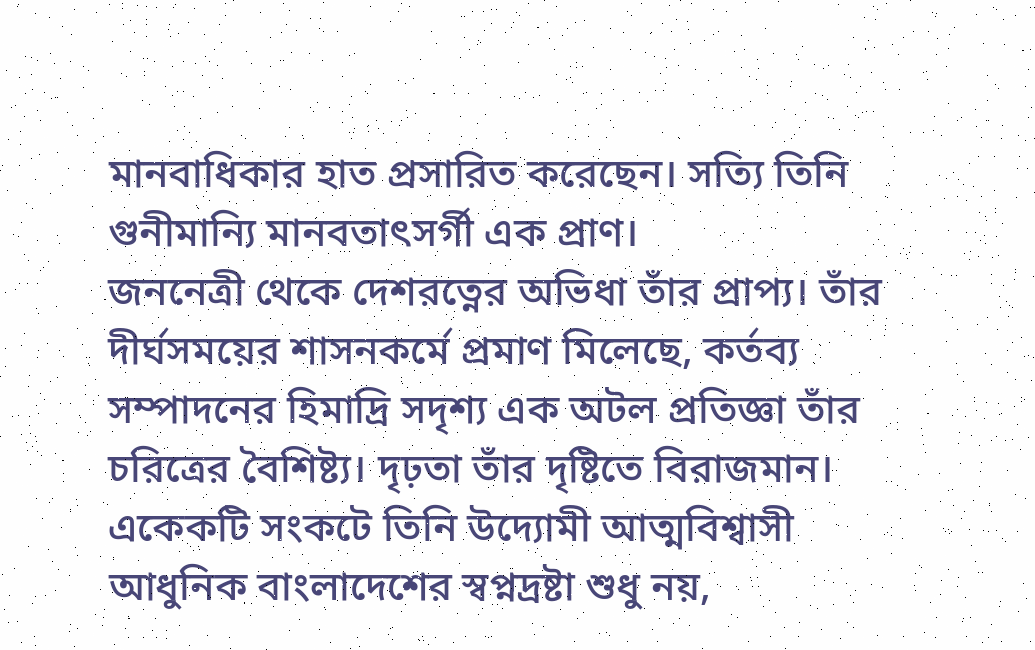মানবাধিকার হাত প্রসারিত করেছেন। সত্যি তিনি গুনীমান্যি মানবতাৎসর্গী এক প্রাণ।
জননেত্রী থেকে দেশরত্নের অভিধা তাঁর প্রাপ্য। তাঁর দীর্ঘসময়ের শাসনকর্মে প্রমাণ মিলেছে, কর্তব্য সম্পাদনের হিমাদ্রি সদৃশ্য এক অটল প্রতিজ্ঞা তাঁর চরিত্রের বৈশিষ্ট্য। দৃঢ়তা তাঁর দৃষ্টিতে বিরাজমান। একেকটি সংকটে তিনি উদ্যোমী আত্মবিশ্বাসী আধুনিক বাংলাদেশের স্বপ্নদ্রষ্টা শুধু নয়,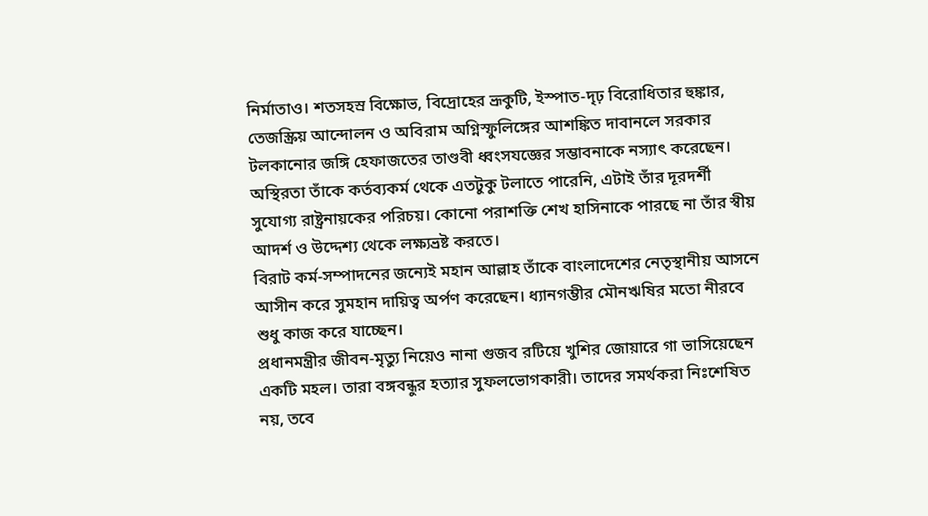নির্মাতাও। শতসহস্র বিক্ষোভ, বিদ্রোহের ভ্রূকুটি, ইস্পাত-দৃঢ় বিরোধিতার হুঙ্কার, তেজস্ক্রিয় আন্দোলন ও অবিরাম অগ্নিস্ফুলিঙ্গের আশঙ্কিত দাবানলে সরকার টলকানোর জঙ্গি হেফাজতের তাণ্ডবী ধ্বংসযজ্ঞের সম্ভাবনাকে নস্যাৎ করেছেন। অস্থিরতা তাঁকে কর্তব্যকর্ম থেকে এতটুকু টলাতে পারেনি, এটাই তাঁর দূরদর্শী সুযোগ্য রাষ্ট্রনায়কের পরিচয়। কোনো পরাশক্তি শেখ হাসিনাকে পারছে না তাঁর স্বীয় আদর্শ ও উদ্দেশ্য থেকে লক্ষ্যভ্রষ্ট করতে।
বিরাট কর্ম-সম্পাদনের জন্যেই মহান আল্লাহ তাঁকে বাংলাদেশের নেতৃস্থানীয় আসনে আসীন করে সুমহান দায়িত্ব অর্পণ করেছেন। ধ্যানগম্ভীর মৌনঋষির মতো নীরবে শুধু কাজ করে যাচ্ছেন।
প্রধানমন্ত্রীর জীবন-মৃত্যু নিয়েও নানা গুজব রটিয়ে খুশির জোয়ারে গা ভাসিয়েছেন একটি মহল। তারা বঙ্গবন্ধুর হত্যার সুফলভোগকারী। তাদের সমর্থকরা নিঃশেষিত নয়, তবে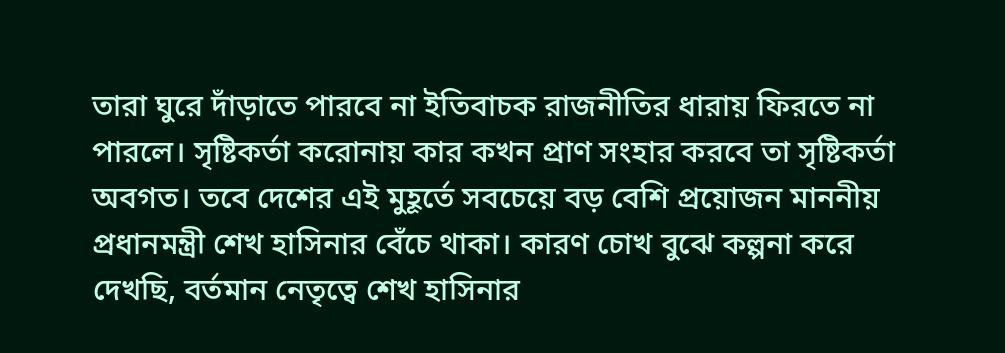তারা ঘুরে দাঁড়াতে পারবে না ইতিবাচক রাজনীতির ধারায় ফিরতে না পারলে। সৃষ্টিকর্তা করোনায় কার কখন প্রাণ সংহার করবে তা সৃষ্টিকর্তা অবগত। তবে দেশের এই মুহূর্তে সবচেয়ে বড় বেশি প্রয়োজন মাননীয় প্রধানমন্ত্রী শেখ হাসিনার বেঁচে থাকা। কারণ চোখ বুঝে কল্পনা করে দেখছি, বর্তমান নেতৃত্বে শেখ হাসিনার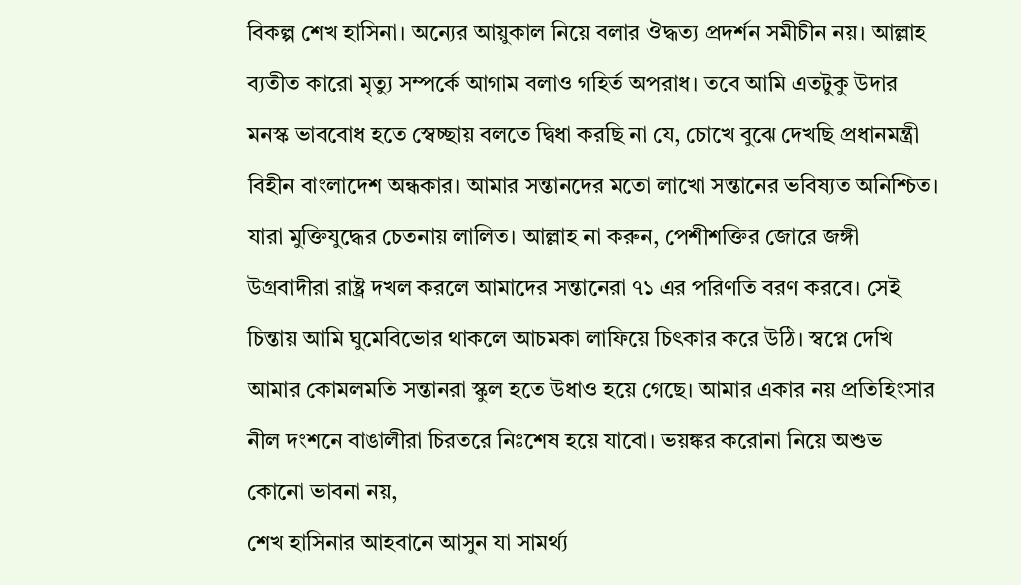বিকল্প শেখ হাসিনা। অন্যের আয়ুকাল নিয়ে বলার ঔদ্ধত্য প্রদর্শন সমীচীন নয়। আল্লাহ ব্যতীত কারো মৃত্যু সম্পর্কে আগাম বলাও গহির্ত অপরাধ। তবে আমি এতটুকু উদার মনস্ক ভাববোধ হতে স্বেচ্ছায় বলতে দ্বিধা করছি না যে, চোখে বুঝে দেখছি প্রধানমন্ত্রী বিহীন বাংলাদেশ অন্ধকার। আমার সন্তানদের মতো লাখো সন্তানের ভবিষ্যত অনিশ্চিত। যারা মুক্তিযুদ্ধের চেতনায় লালিত। আল্লাহ না করুন, পেশীশক্তির জোরে জঙ্গী উগ্রবাদীরা রাষ্ট্র দখল করলে আমাদের সন্তানেরা ৭১ এর পরিণতি বরণ করবে। সেই চিন্তায় আমি ঘুমেবিভোর থাকলে আচমকা লাফিয়ে চিৎকার করে উঠি। স্বপ্নে দেখি আমার কোমলমতি সন্তানরা স্কুল হতে উধাও হয়ে গেছে। আমার একার নয় প্রতিহিংসার নীল দংশনে বাঙালীরা চিরতরে নিঃশেষ হয়ে যাবো। ভয়ঙ্কর করোনা নিয়ে অশুভ কোনো ভাবনা নয়,
শেখ হাসিনার আহবানে আসুন যা সামর্থ্য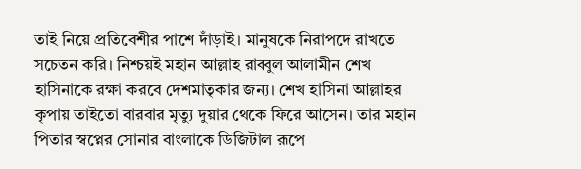তাই নিয়ে প্রতিবেশীর পাশে দাঁড়াই। মানুষকে নিরাপদে রাখতে সচেতন করি। নিশ্চয়ই মহান আল্লাহ রাব্বুল আলামীন শেখ হাসিনাকে রক্ষা করবে দেশমাতৃকার জন্য। শেখ হাসিনা আল্লাহর কৃপায় তাইতো বারবার মৃত্যু দুয়ার থেকে ফিরে আসেন। তার মহান পিতার স্বপ্নের সোনার বাংলাকে ডিজিটাল রূপে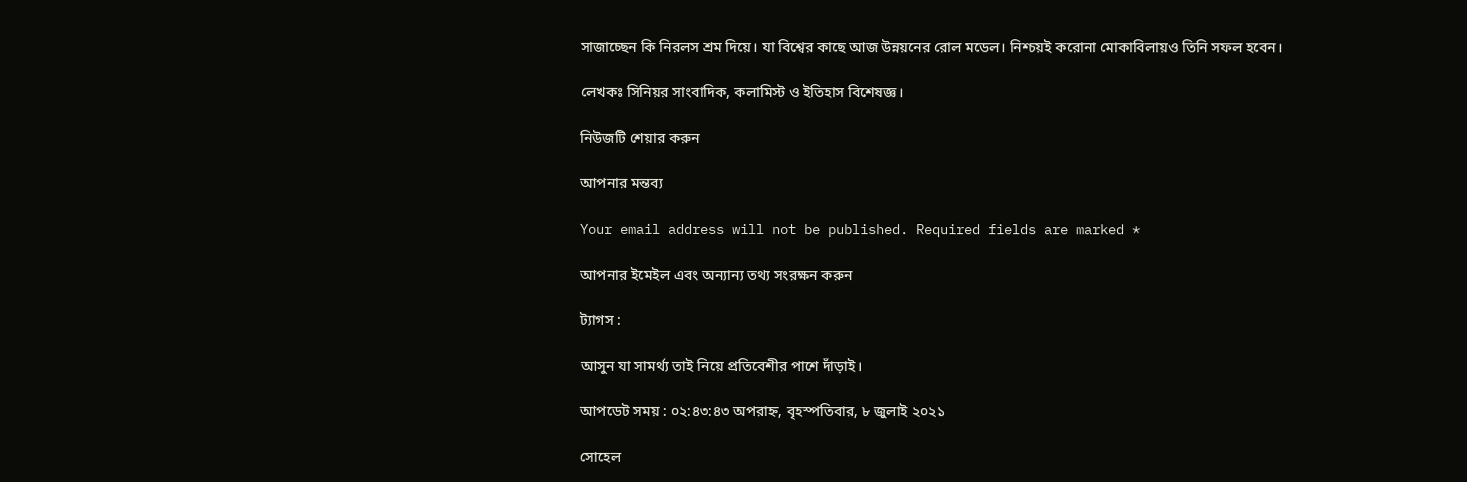সাজাচ্ছেন কি নিরলস শ্রম দিয়ে। যা বিশ্বের কাছে আজ উন্নয়নের রোল মডেল। নিশ্চয়ই করোনা মোকাবিলায়ও তিনি সফল হবেন।

লেখকঃ সিনিয়র সাংবাদিক, কলামিস্ট ও ইতিহাস বিশেষজ্ঞ।

নিউজটি শেয়ার করুন

আপনার মন্তব্য

Your email address will not be published. Required fields are marked *

আপনার ইমেইল এবং অন্যান্য তথ্য সংরক্ষন করুন

ট্যাগস :

আসুন যা সামর্থ্য তাই নিয়ে প্রতিবেশীর পাশে দাঁড়াই।

আপডেট সময় : ০২:৪৩:৪৩ অপরাহ্ন, বৃহস্পতিবার, ৮ জুলাই ২০২১

সোহেল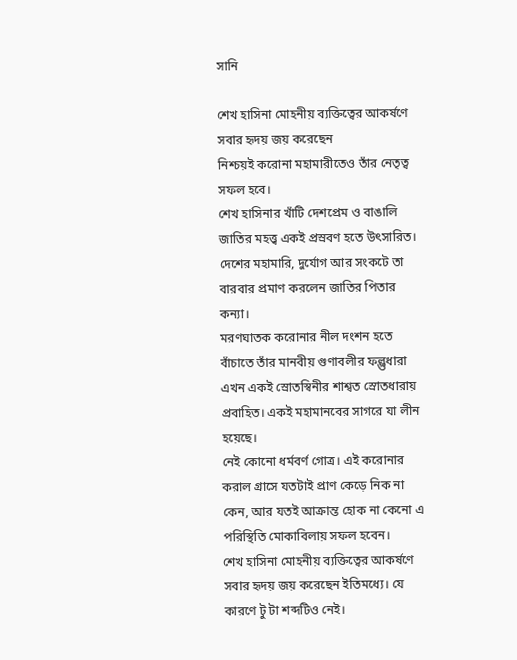সানি

শেখ হাসিনা মোহনীয় ব্যক্তিত্বের আকর্ষণে সবার হৃদয় জয় করেছেন
নিশ্চয়ই করোনা মহামারীতেও তাঁর নেতৃত্ব সফল হবে।
শেখ হাসিনার খাঁটি দেশপ্রেম ও বাঙালি জাতির মহত্ত্ব একই প্রস্রবণ হতে উৎসারিত। দেশের মহামারি, দুর্যোগ আর সংকটে তা বারবার প্রমাণ করলেন জাতির পিতার কন্যা।
মরণঘাতক করোনার নীল দংশন হতে বাঁচাতে তাঁর মানবীয় গুণাবলীর ফল্গুধারা এখন একই স্রোতস্বিনীর শাশ্বত স্রোতধারায় প্রবাহিত। একই মহামানবের সাগরে যা লীন হয়েছে।
নেই কোনো ধর্মবর্ণ গোত্র। এই করোনার করাল গ্রাসে যতটাই প্রাণ কেড়ে নিক না কেন, আর যতই আক্রান্ত হোক না কেনো এ পরিস্থিতি মোকাবিলায় সফল হবেন।
শেখ হাসিনা মোহনীয় ব্যক্তিত্বের আকর্ষণে সবার হৃদয় জয় করেছেন ইতিমধ্যে। যে কারণে টু টা শব্দটিও নেই।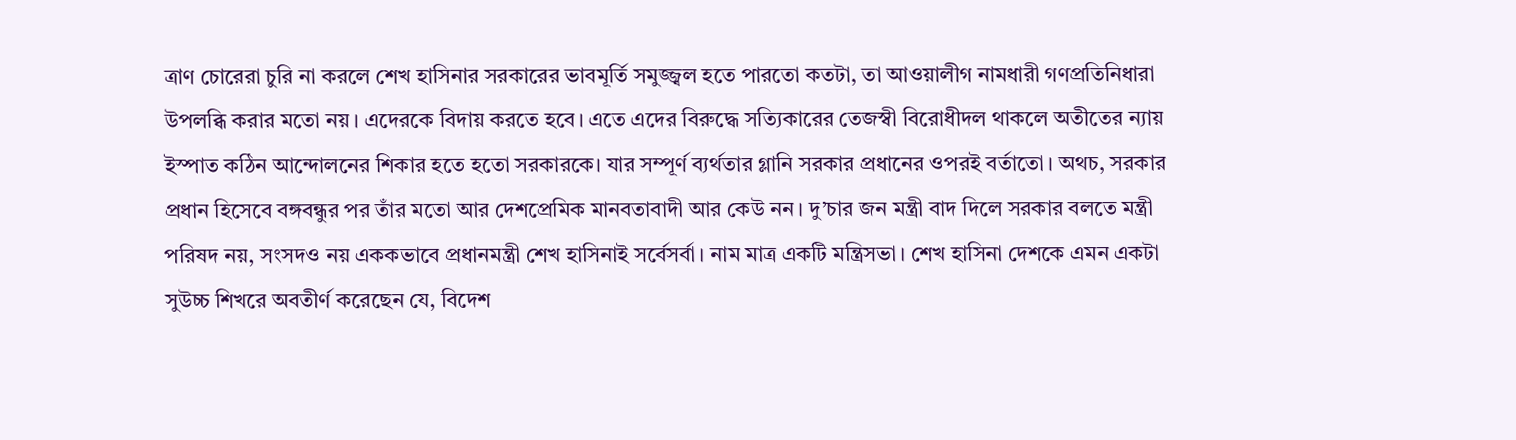ত্রাণ চোরেরা চুরি না করলে শেখ হাসিনার সরকারের ভাবমূর্তি সমুজ্জ্বল হতে পারতো কতটা, তা আওয়ালীগ নামধারী গণপ্রতিনিধারা উপলব্ধি করার মতো নয়। এদেরকে বিদায় করতে হবে। এতে এদের বিরুদ্ধে সত্যিকারের তেজস্বী বিরোধীদল থাকলে অতীতের ন্যায় ইস্পাত কঠিন আন্দোলনের শিকার হতে হতো সরকারকে। যার সম্পূর্ণ ব্যর্থতার গ্লানি সরকার প্রধানের ওপরই বর্তাতো। অথচ, সরকার প্রধান হিসেবে বঙ্গবন্ধুর পর তাঁর মতো আর দেশপ্রেমিক মানবতাবাদী আর কেউ নন। দু’চার জন মন্ত্রী বাদ দিলে সরকার বলতে মন্ত্রী পরিষদ নয়, সংসদও নয় এককভাবে প্রধানমন্ত্রী শেখ হাসিনাই সর্বেসর্বা। নাম মাত্র একটি মন্ত্রিসভা। শেখ হাসিনা দেশকে এমন একটা সুউচ্চ শিখরে অবতীর্ণ করেছেন যে, বিদেশ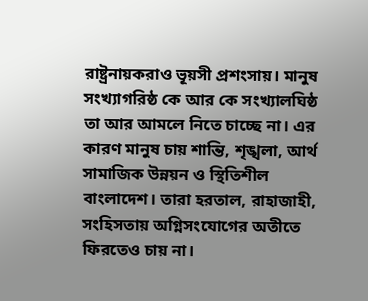রাষ্ট্রনায়করাও ভূয়সী প্রশংসায়। মানুষ সংখ্যাগরিষ্ঠ কে আর কে সংখ্যালঘিষ্ঠ তা আর আমলে নিতে চাচ্ছে না। এর কারণ মানুষ চায় শান্তি, শৃঙ্খলা, আর্থ সামাজিক উন্নয়ন ও স্থিতিশীল বাংলাদেশ। তারা হরতাল, রাহাজাহী, সংহিসতায় অগ্নিসংযোগের অতীতে ফিরতেও চায় না।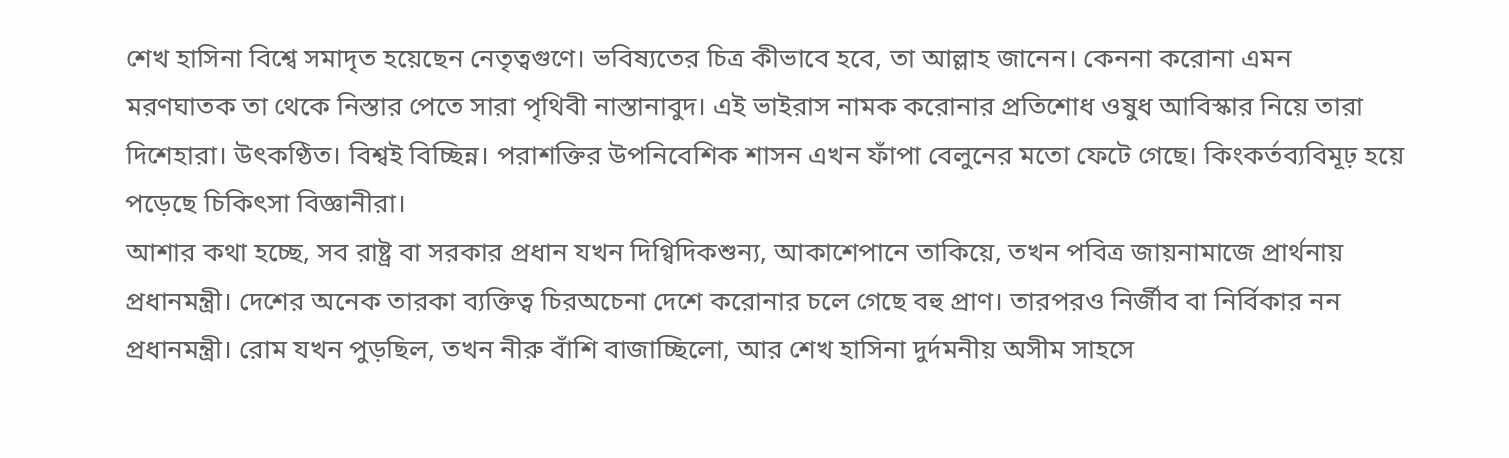শেখ হাসিনা বিশ্বে সমাদৃত হয়েছেন নেতৃত্বগুণে। ভবিষ্যতের চিত্র কীভাবে হবে, তা আল্লাহ জানেন। কেননা করোনা এমন মরণঘাতক তা থেকে নিস্তার পেতে সারা পৃথিবী নাস্তানাবুদ। এই ভাইরাস নামক করোনার প্রতিশোধ ওষুধ আবিস্কার নিয়ে তারা দিশেহারা। উৎকণ্ঠিত। বিশ্বই বিচ্ছিন্ন। পরাশক্তির উপনিবেশিক শাসন এখন ফাঁপা বেলুনের মতো ফেটে গেছে। কিংকর্তব্যবিমূঢ় হয়ে পড়েছে চিকিৎসা বিজ্ঞানীরা।
আশার কথা হচ্ছে, সব রাষ্ট্র বা সরকার প্রধান যখন দিগ্বিদিকশুন্য, আকাশেপানে তাকিয়ে, তখন পবিত্র জায়নামাজে প্রার্থনায় প্রধানমন্ত্রী। দেশের অনেক তারকা ব্যক্তিত্ব চিরঅচেনা দেশে করোনার চলে গেছে বহু প্রাণ। তারপরও নির্জীব বা নির্বিকার নন প্রধানমন্ত্রী। রোম যখন পুড়ছিল, তখন নীরু বাঁশি বাজাচ্ছিলো, আর শেখ হাসিনা দুর্দমনীয় অসীম সাহসে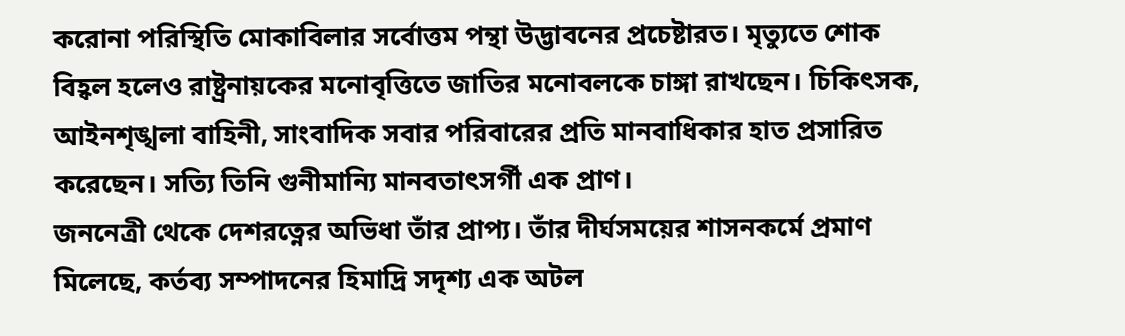করোনা পরিস্থিতি মোকাবিলার সর্বোত্তম পন্থা উদ্ভাবনের প্রচেষ্টারত। মৃত্যুতে শোক বিহ্বল হলেও রাষ্ট্রনায়কের মনোবৃত্তিতে জাতির মনোবলকে চাঙ্গা রাখছেন। চিকিৎসক, আইনশৃঙ্খলা বাহিনী, সাংবাদিক সবার পরিবারের প্রতি মানবাধিকার হাত প্রসারিত করেছেন। সত্যি তিনি গুনীমান্যি মানবতাৎসর্গী এক প্রাণ।
জননেত্রী থেকে দেশরত্নের অভিধা তাঁর প্রাপ্য। তাঁর দীর্ঘসময়ের শাসনকর্মে প্রমাণ মিলেছে, কর্তব্য সম্পাদনের হিমাদ্রি সদৃশ্য এক অটল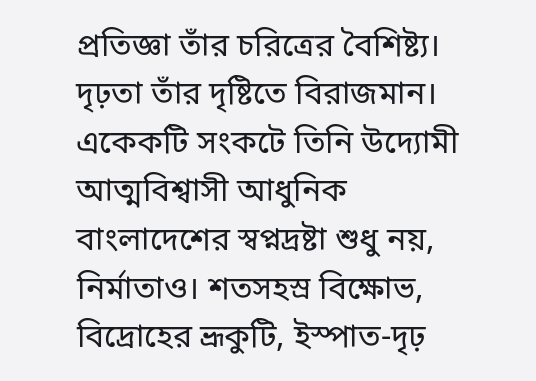প্রতিজ্ঞা তাঁর চরিত্রের বৈশিষ্ট্য। দৃঢ়তা তাঁর দৃষ্টিতে বিরাজমান। একেকটি সংকটে তিনি উদ্যোমী আত্মবিশ্বাসী আধুনিক বাংলাদেশের স্বপ্নদ্রষ্টা শুধু নয়, নির্মাতাও। শতসহস্র বিক্ষোভ, বিদ্রোহের ভ্রূকুটি, ইস্পাত-দৃঢ়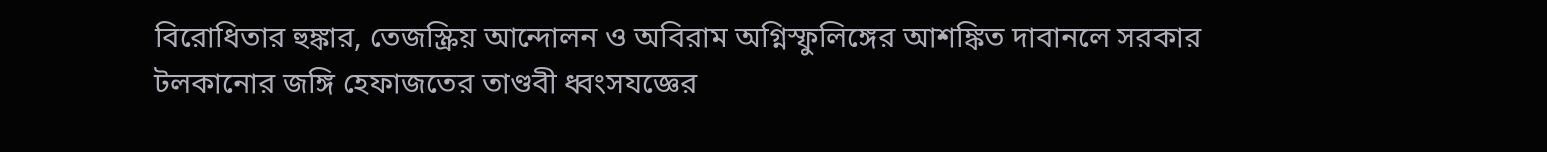বিরোধিতার হুঙ্কার, তেজস্ক্রিয় আন্দোলন ও অবিরাম অগ্নিস্ফুলিঙ্গের আশঙ্কিত দাবানলে সরকার টলকানোর জঙ্গি হেফাজতের তাণ্ডবী ধ্বংসযজ্ঞের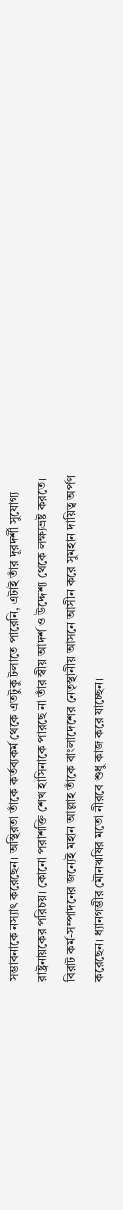সম্ভাবনাকে নস্যাৎ করেছেন। অস্থিরতা তাঁকে কর্তব্যকর্ম থেকে এতটুকু টলাতে পারেনি, এটাই তাঁর দূরদর্শী সুযোগ্য রাষ্ট্রনায়কের পরিচয়। কোনো পরাশক্তি শেখ হাসিনাকে পারছে না তাঁর স্বীয় আদর্শ ও উদ্দেশ্য থেকে লক্ষ্যভ্রষ্ট করতে।
বিরাট কর্ম-সম্পাদনের জন্যেই মহান আল্লাহ তাঁকে বাংলাদেশের নেতৃস্থানীয় আসনে আসীন করে সুমহান দায়িত্ব অর্পণ করেছেন। ধ্যানগম্ভীর মৌনঋষির মতো নীরবে শুধু কাজ করে যাচ্ছেন।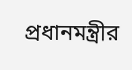প্রধানমন্ত্রীর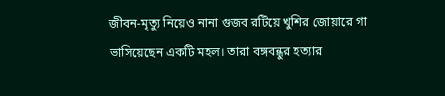জীবন-মৃত্যু নিয়েও নানা গুজব রটিয়ে খুশির জোয়ারে গা ভাসিয়েছেন একটি মহল। তারা বঙ্গবন্ধুর হত্যার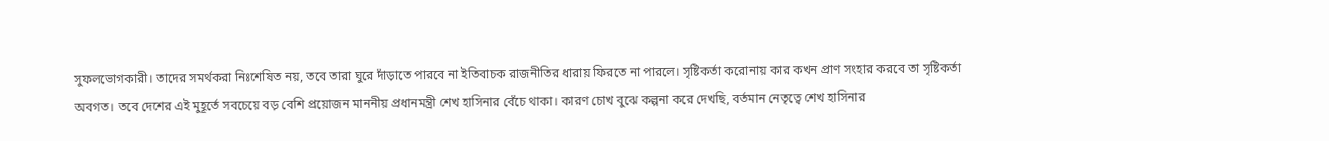সুফলভোগকারী। তাদের সমর্থকরা নিঃশেষিত নয়, তবে তারা ঘুরে দাঁড়াতে পারবে না ইতিবাচক রাজনীতির ধারায় ফিরতে না পারলে। সৃষ্টিকর্তা করোনায় কার কখন প্রাণ সংহার করবে তা সৃষ্টিকর্তা অবগত। তবে দেশের এই মুহূর্তে সবচেয়ে বড় বেশি প্রয়োজন মাননীয় প্রধানমন্ত্রী শেখ হাসিনার বেঁচে থাকা। কারণ চোখ বুঝে কল্পনা করে দেখছি, বর্তমান নেতৃত্বে শেখ হাসিনার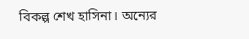বিকল্প শেখ হাসিনা। অন্যের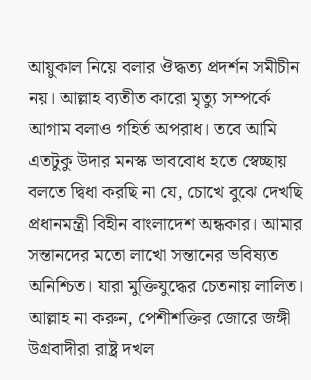আয়ুকাল নিয়ে বলার ঔদ্ধত্য প্রদর্শন সমীচীন নয়। আল্লাহ ব্যতীত কারো মৃত্যু সম্পর্কে আগাম বলাও গহির্ত অপরাধ। তবে আমি এতটুকু উদার মনস্ক ভাববোধ হতে স্বেচ্ছায় বলতে দ্বিধা করছি না যে, চোখে বুঝে দেখছি প্রধানমন্ত্রী বিহীন বাংলাদেশ অন্ধকার। আমার সন্তানদের মতো লাখো সন্তানের ভবিষ্যত অনিশ্চিত। যারা মুক্তিযুদ্ধের চেতনায় লালিত। আল্লাহ না করুন, পেশীশক্তির জোরে জঙ্গী উগ্রবাদীরা রাষ্ট্র দখল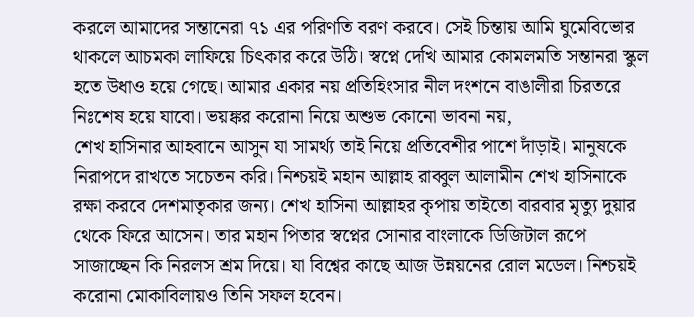করলে আমাদের সন্তানেরা ৭১ এর পরিণতি বরণ করবে। সেই চিন্তায় আমি ঘুমেবিভোর থাকলে আচমকা লাফিয়ে চিৎকার করে উঠি। স্বপ্নে দেখি আমার কোমলমতি সন্তানরা স্কুল হতে উধাও হয়ে গেছে। আমার একার নয় প্রতিহিংসার নীল দংশনে বাঙালীরা চিরতরে নিঃশেষ হয়ে যাবো। ভয়ঙ্কর করোনা নিয়ে অশুভ কোনো ভাবনা নয়,
শেখ হাসিনার আহবানে আসুন যা সামর্থ্য তাই নিয়ে প্রতিবেশীর পাশে দাঁড়াই। মানুষকে নিরাপদে রাখতে সচেতন করি। নিশ্চয়ই মহান আল্লাহ রাব্বুল আলামীন শেখ হাসিনাকে রক্ষা করবে দেশমাতৃকার জন্য। শেখ হাসিনা আল্লাহর কৃপায় তাইতো বারবার মৃত্যু দুয়ার থেকে ফিরে আসেন। তার মহান পিতার স্বপ্নের সোনার বাংলাকে ডিজিটাল রূপে সাজাচ্ছেন কি নিরলস শ্রম দিয়ে। যা বিশ্বের কাছে আজ উন্নয়নের রোল মডেল। নিশ্চয়ই করোনা মোকাবিলায়ও তিনি সফল হবেন।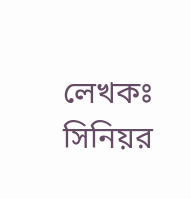লেখকঃ সিনিয়র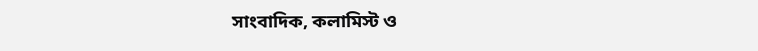সাংবাদিক, কলামিস্ট ও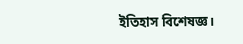ইতিহাস বিশেষজ্ঞ।